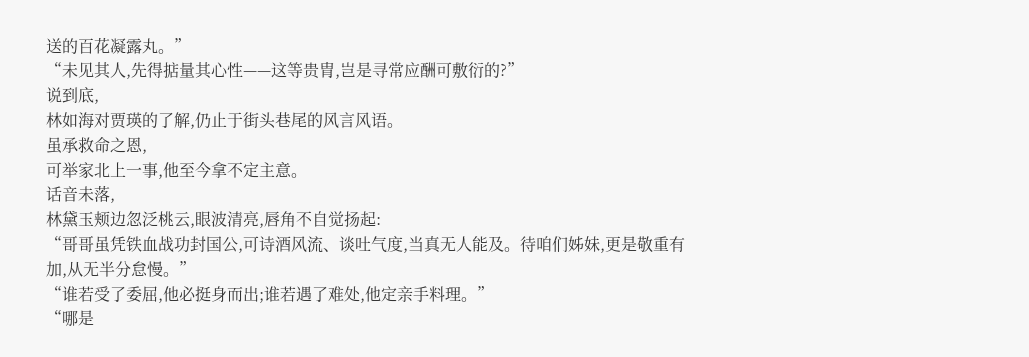送的百花凝露丸。”
“未见其人,先得掂量其心性——这等贵胄,岂是寻常应酬可敷衍的?”
说到底,
林如海对贾瑛的了解,仍止于街头巷尾的风言风语。
虽承救命之恩,
可举家北上一事,他至今拿不定主意。
话音未落,
林黛玉颊边忽泛桃云,眼波清亮,唇角不自觉扬起:
“哥哥虽凭铁血战功封国公,可诗酒风流、谈吐气度,当真无人能及。待咱们姊妹,更是敬重有加,从无半分怠慢。”
“谁若受了委屈,他必挺身而出;谁若遇了难处,他定亲手料理。”
“哪是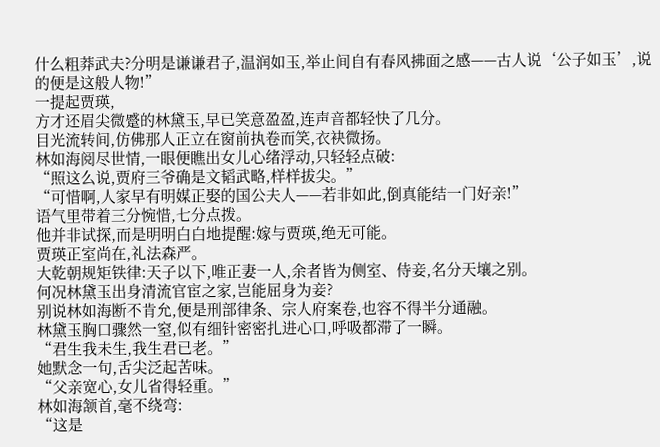什么粗莽武夫?分明是谦谦君子,温润如玉,举止间自有春风拂面之感——古人说‘公子如玉’,说的便是这般人物!”
一提起贾瑛,
方才还眉尖微蹙的林黛玉,早已笑意盈盈,连声音都轻快了几分。
目光流转间,仿佛那人正立在窗前执卷而笑,衣袂微扬。
林如海阅尽世情,一眼便瞧出女儿心绪浮动,只轻轻点破:
“照这么说,贾府三爷确是文韬武略,样样拔尖。”
“可惜啊,人家早有明媒正娶的国公夫人——若非如此,倒真能结一门好亲!”
语气里带着三分惋惜,七分点拨。
他并非试探,而是明明白白地提醒:嫁与贾瑛,绝无可能。
贾瑛正室尚在,礼法森严。
大乾朝规矩铁律:天子以下,唯正妻一人,余者皆为侧室、侍妾,名分天壤之别。
何况林黛玉出身清流官宦之家,岂能屈身为妾?
别说林如海断不肯允,便是刑部律条、宗人府案卷,也容不得半分通融。
林黛玉胸口骤然一窒,似有细针密密扎进心口,呼吸都滞了一瞬。
“君生我未生,我生君已老。”
她默念一句,舌尖泛起苦味。
“父亲宽心,女儿省得轻重。”
林如海颔首,毫不绕弯:
“这是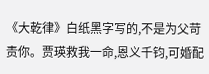《大乾律》白纸黑字写的,不是为父苛责你。贾瑛救我一命,恩义千钧,可婚配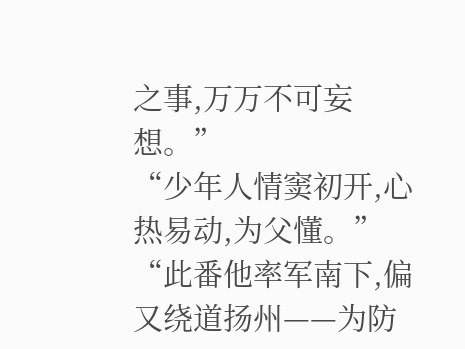之事,万万不可妄想。”
“少年人情窦初开,心热易动,为父懂。”
“此番他率军南下,偏又绕道扬州——为防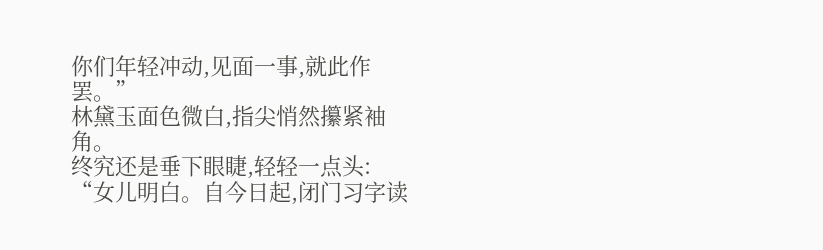你们年轻冲动,见面一事,就此作罢。”
林黛玉面色微白,指尖悄然攥紧袖角。
终究还是垂下眼睫,轻轻一点头:
“女儿明白。自今日起,闭门习字读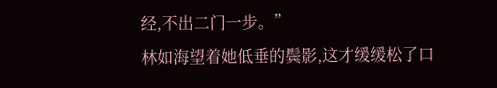经,不出二门一步。”
林如海望着她低垂的鬓影,这才缓缓松了口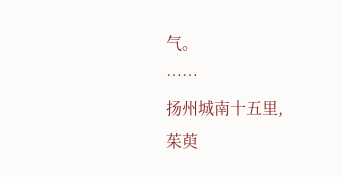气。
……
扬州城南十五里,
茱萸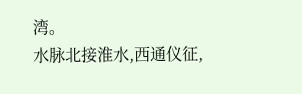湾。
水脉北接淮水,西通仪征,